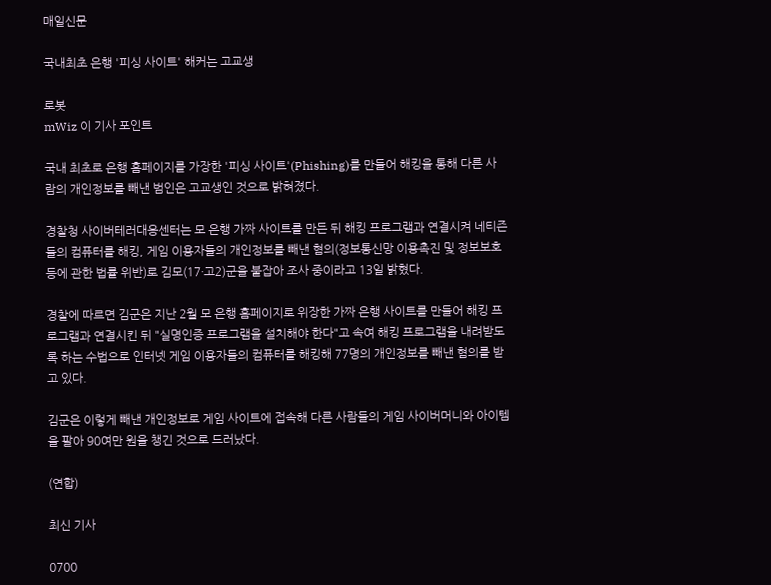매일신문

국내최초 은행 '피싱 사이트' 해커는 고교생

로봇
mWiz 이 기사 포인트

국내 최초로 은행 홈페이지를 가장한 '피싱 사이트'(Phishing)를 만들어 해킹을 통해 다른 사람의 개인정보를 빼낸 범인은 고교생인 것으로 밝혀졌다.

경찰청 사이버테러대응센터는 모 은행 가짜 사이트를 만든 뒤 해킹 프로그램과 연결시켜 네티즌들의 컴퓨터를 해킹, 게임 이용자들의 개인정보를 빼낸 혐의(정보통신망 이용촉진 및 정보보호 등에 관한 법률 위반)로 김모(17·고2)군을 붙잡아 조사 중이라고 13일 밝혔다.

경찰에 따르면 김군은 지난 2월 모 은행 홈페이지로 위장한 가짜 은행 사이트를 만들어 해킹 프로그램과 연결시킨 뒤 "실명인증 프로그램을 설치해야 한다"고 속여 해킹 프로그램을 내려받도록 하는 수법으로 인터넷 게임 이용자들의 컴퓨터를 해킹해 77명의 개인정보를 빼낸 혐의를 받고 있다.

김군은 이렇게 빼낸 개인정보로 게임 사이트에 접속해 다른 사람들의 게임 사이버머니와 아이템을 팔아 90여만 원을 챙긴 것으로 드러났다.

(연합)

최신 기사

0700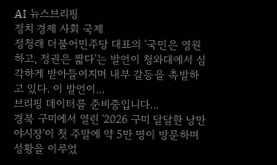AI 뉴스브리핑
정치 경제 사회 국제
정청래 더불어민주당 대표의 '국민은 영원하고, 정권은 짧다'는 발언이 청와대에서 심각하게 받아들여지며 내부 갈등을 촉발하고 있다. 이 발언이...
브리핑 데이터를 준비중입니다...
경북 구미에서 열린 '2026 구미 달달한 낭만야시장'이 첫 주말에 약 5만 명이 방문하며 성황을 이루었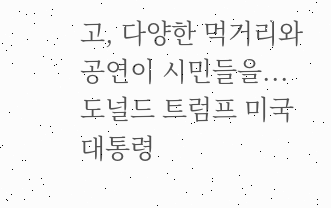고, 다양한 먹거리와 공연이 시민들을...
도널드 트럼프 미국 대통령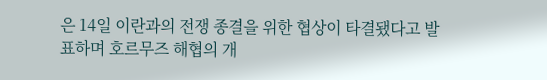은 14일 이란과의 전쟁 종결을 위한 협상이 타결됐다고 발표하며 호르무즈 해협의 개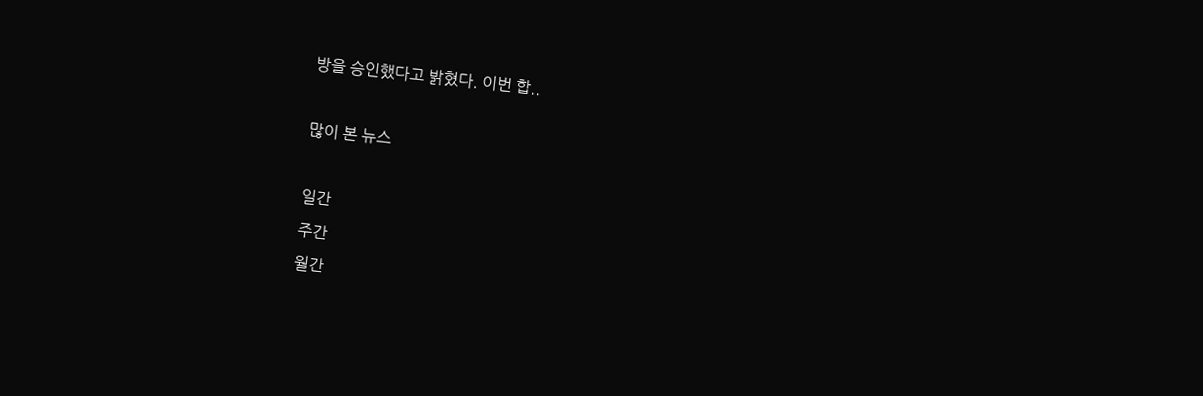방을 승인했다고 밝혔다. 이번 합..

많이 본 뉴스

일간
주간
월간